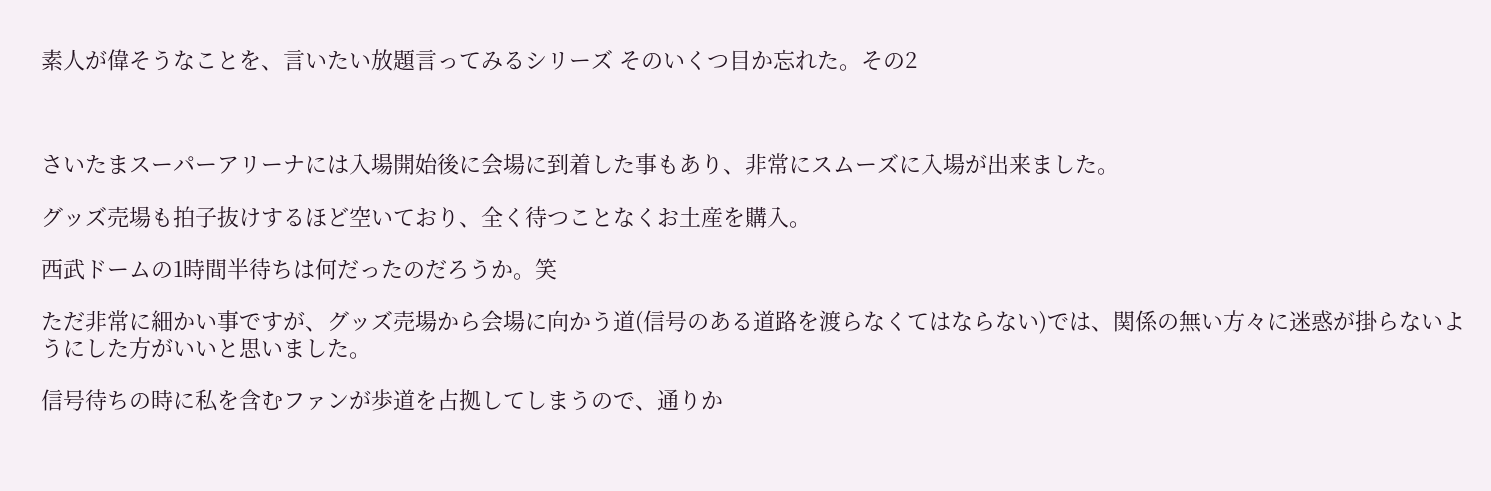素人が偉そうなことを、言いたい放題言ってみるシリーズ そのいくつ目か忘れた。その2



さいたまスーパーアリーナには入場開始後に会場に到着した事もあり、非常にスムーズに入場が出来ました。

グッズ売場も拍子抜けするほど空いており、全く待つことなくお土産を購入。

西武ドームの1時間半待ちは何だったのだろうか。笑

ただ非常に細かい事ですが、グッズ売場から会場に向かう道(信号のある道路を渡らなくてはならない)では、関係の無い方々に迷惑が掛らないようにした方がいいと思いました。

信号待ちの時に私を含むファンが歩道を占拠してしまうので、通りか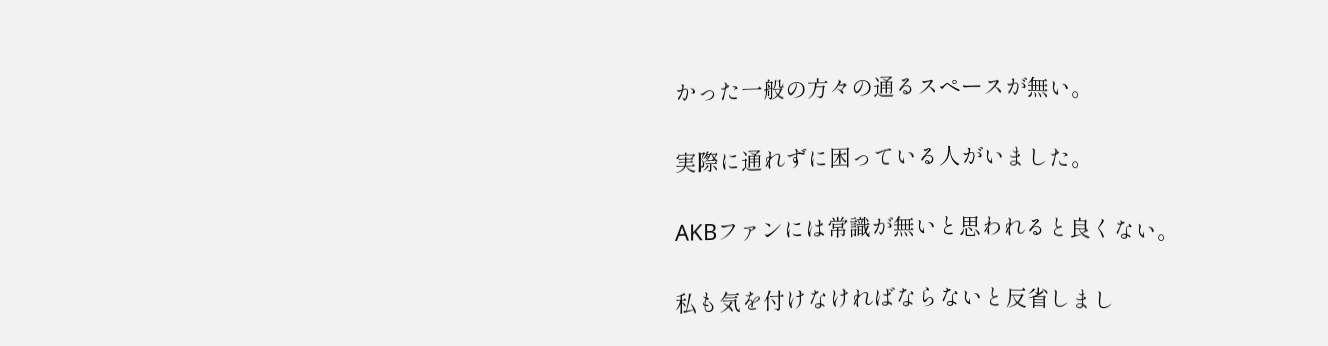かった一般の方々の通るスペースが無い。

実際に通れずに困っている人がいました。

AKBファンには常識が無いと思われると良くない。

私も気を付けなければならないと反省しまし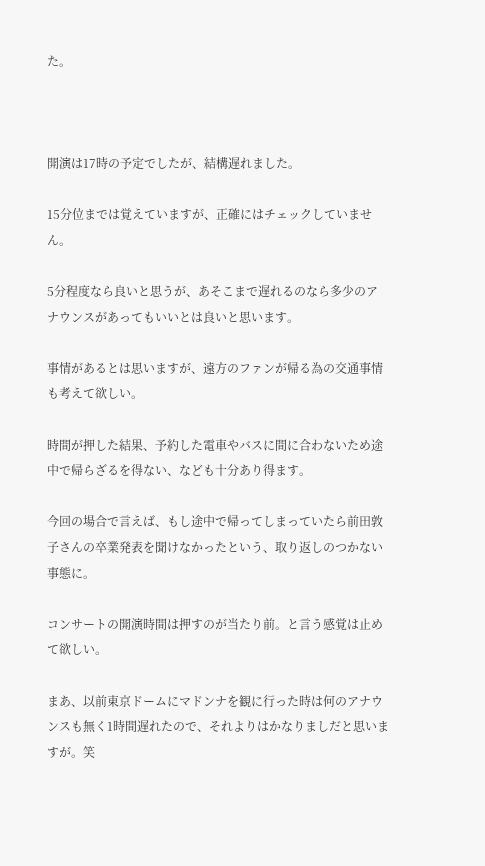た。



開演は17時の予定でしたが、結構遅れました。

15分位までは覚えていますが、正確にはチェックしていません。

5分程度なら良いと思うが、あそこまで遅れるのなら多少のアナウンスがあってもいいとは良いと思います。

事情があるとは思いますが、遠方のファンが帰る為の交通事情も考えて欲しい。

時間が押した結果、予約した電車やバスに間に合わないため途中で帰らざるを得ない、なども十分あり得ます。

今回の場合で言えば、もし途中で帰ってしまっていたら前田敦子さんの卒業発表を聞けなかったという、取り返しのつかない事態に。

コンサートの開演時間は押すのが当たり前。と言う感覚は止めて欲しい。

まあ、以前東京ドームにマドンナを観に行った時は何のアナウンスも無く1時間遅れたので、それよりはかなりましだと思いますが。笑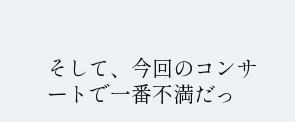そして、今回のコンサートで一番不満だっ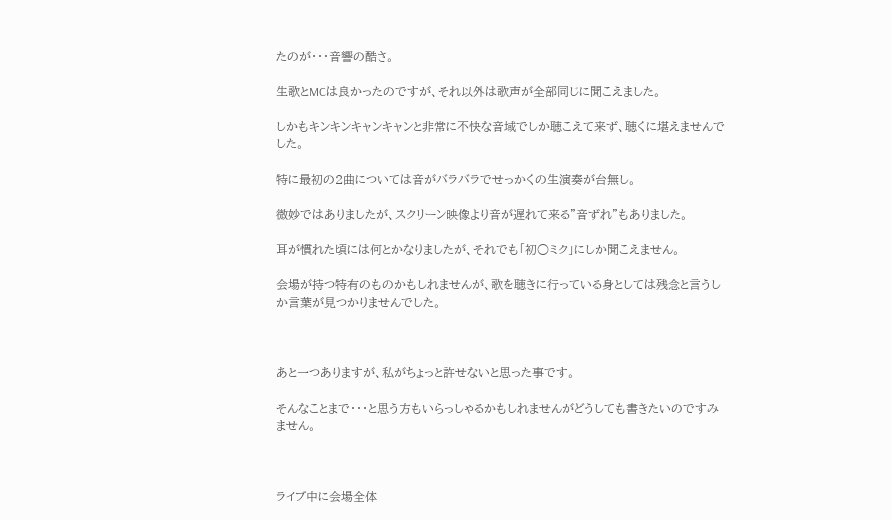たのが・・・音響の酷さ。

生歌とMCは良かったのですが、それ以外は歌声が全部同じに聞こえました。

しかもキンキンキャンキャンと非常に不快な音域でしか聴こえて来ず、聴くに堪えませんでした。

特に最初の2曲については音がバラバラでせっかくの生演奏が台無し。

微妙ではありましたが、スクリーン映像より音が遅れて来る”音ずれ”もありました。

耳が慣れた頃には何とかなりましたが、それでも「初○ミク」にしか聞こえません。

会場が持つ特有のものかもしれませんが、歌を聴きに行っている身としては残念と言うしか言葉が見つかりませんでした。



あと一つありますが、私がちょっと許せないと思った事です。

そんなことまで・・・と思う方もいらっしゃるかもしれませんがどうしても書きたいのですみません。



ライブ中に会場全体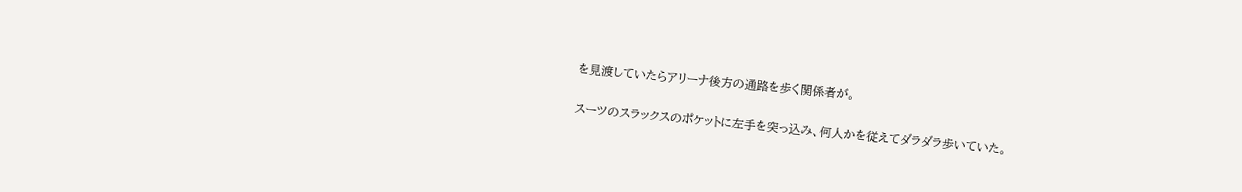を見渡していたらアリーナ後方の通路を歩く関係者が。

スーツのスラックスのポケットに左手を突っ込み、何人かを従えてダラダラ歩いていた。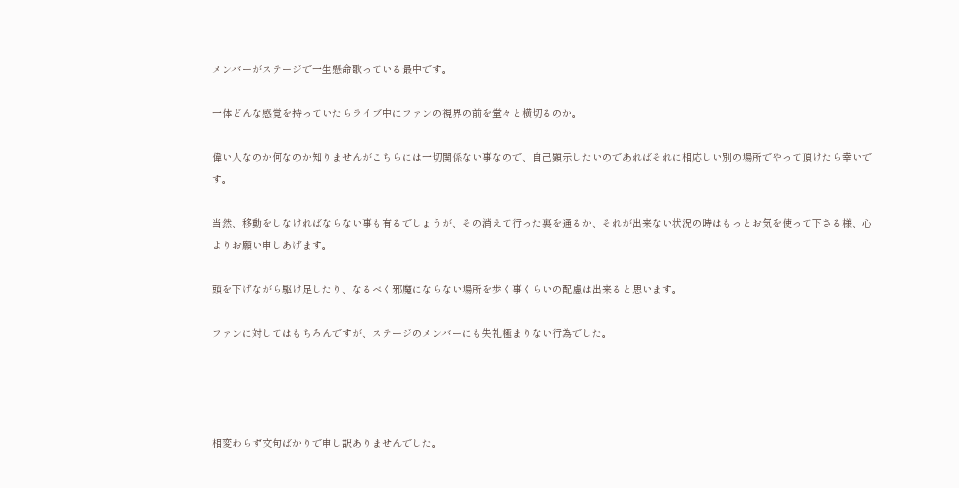メンバーがステージで一生懸命歌っている最中です。

一体どんな感覚を持っていたらライブ中にファンの視界の前を堂々と横切るのか。

偉い人なのか何なのか知りませんがこちらには一切関係ない事なので、自己顕示したいのであればそれに相応しい別の場所でやって頂けたら幸いです。

当然、移動をしなければならない事も有るでしょうが、その消えて行った裏を通るか、それが出来ない状況の時はもっとお気を使って下さる様、心よりお願い申しあげます。

頭を下げながら駆け足したり、なるべく邪魔にならない場所を歩く事くらいの配慮は出来ると思います。

ファンに対してはもちろんですが、ステージのメンバーにも失礼極まりない行為でした。




相変わらず文句ばかりで申し訳ありませんでした。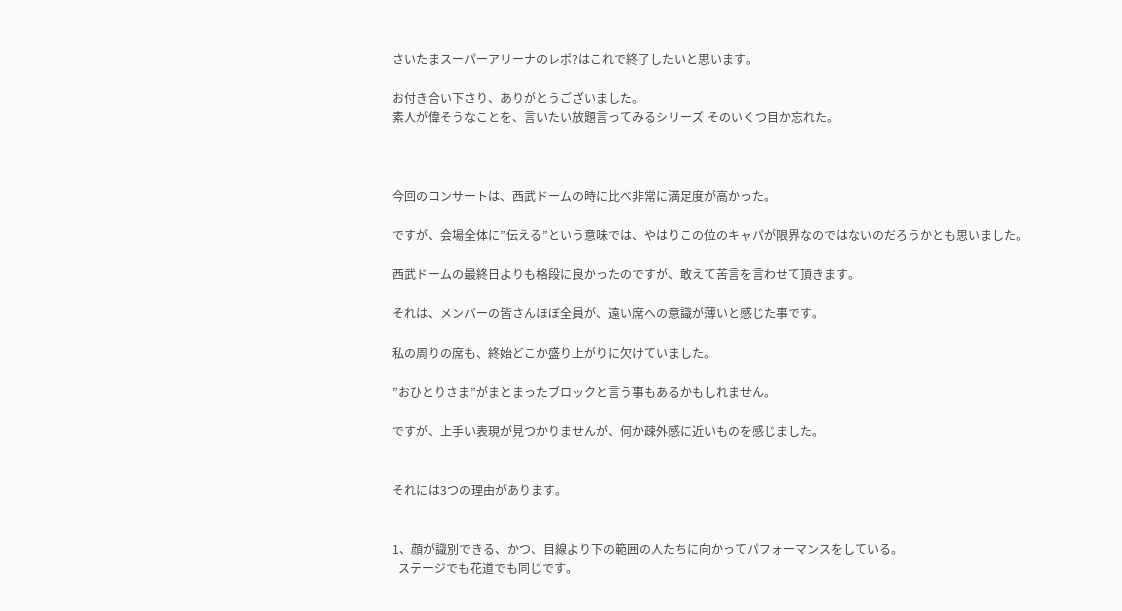さいたまスーパーアリーナのレポ?はこれで終了したいと思います。

お付き合い下さり、ありがとうございました。
素人が偉そうなことを、言いたい放題言ってみるシリーズ そのいくつ目か忘れた。



今回のコンサートは、西武ドームの時に比べ非常に満足度が高かった。

ですが、会場全体に”伝える”という意味では、やはりこの位のキャパが限界なのではないのだろうかとも思いました。

西武ドームの最終日よりも格段に良かったのですが、敢えて苦言を言わせて頂きます。

それは、メンバーの皆さんほぼ全員が、遠い席への意識が薄いと感じた事です。

私の周りの席も、終始どこか盛り上がりに欠けていました。

”おひとりさま”がまとまったブロックと言う事もあるかもしれません。

ですが、上手い表現が見つかりませんが、何か疎外感に近いものを感じました。


それには3つの理由があります。


1、顔が識別できる、かつ、目線より下の範囲の人たちに向かってパフォーマンスをしている。
  ステージでも花道でも同じです。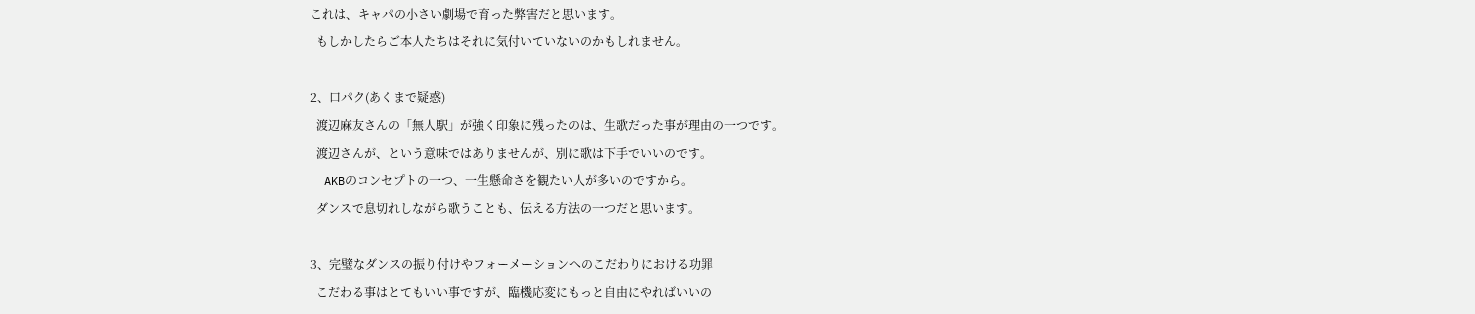これは、キャパの小さい劇場で育った弊害だと思います。
  もしかしたらご本人たちはそれに気付いていないのかもしれません。

2、口パク(あくまで疑惑)
  渡辺麻友さんの「無人駅」が強く印象に残ったのは、生歌だった事が理由の一つです。
  渡辺さんが、という意味ではありませんが、別に歌は下手でいいのです。
  AKBのコンセプトの一つ、一生懸命さを観たい人が多いのですから。
  ダンスで息切れしながら歌うことも、伝える方法の一つだと思います。

3、完璧なダンスの振り付けやフォーメーションへのこだわりにおける功罪
  こだわる事はとてもいい事ですが、臨機応変にもっと自由にやればいいの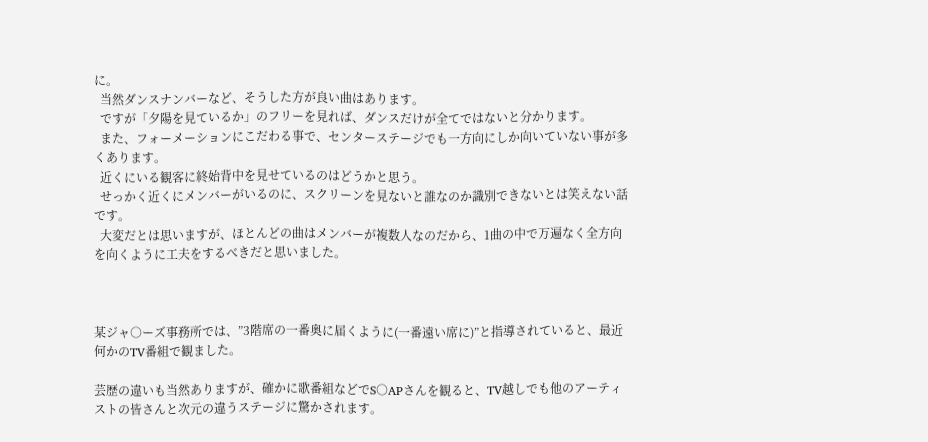に。
  当然ダンスナンバーなど、そうした方が良い曲はあります。
  ですが「夕陽を見ているか」のフリーを見れば、ダンスだけが全てではないと分かります。
  また、フォーメーションにこだわる事で、センターステージでも一方向にしか向いていない事が多くあります。
  近くにいる観客に終始背中を見せているのはどうかと思う。
  せっかく近くにメンバーがいるのに、スクリーンを見ないと誰なのか識別できないとは笑えない話です。
  大変だとは思いますが、ほとんどの曲はメンバーが複数人なのだから、1曲の中で万遍なく全方向を向くように工夫をするべきだと思いました。



某ジャ○ーズ事務所では、”3階席の一番奥に届くように(一番遠い席に)”と指導されていると、最近何かのTV番組で観ました。

芸歴の違いも当然ありますが、確かに歌番組などでS○APさんを観ると、TV越しでも他のアーティストの皆さんと次元の違うステージに驚かされます。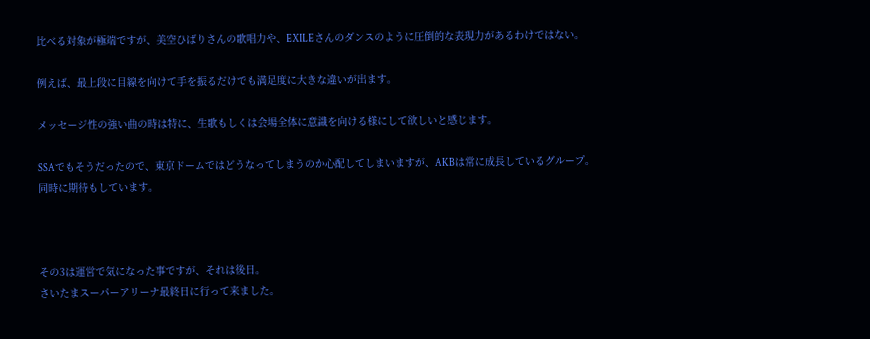比べる対象が極端ですが、美空ひばりさんの歌唱力や、EXILEさんのダンスのように圧倒的な表現力があるわけではない。

例えば、最上段に目線を向けて手を振るだけでも満足度に大きな違いが出ます。

メッセージ性の強い曲の時は特に、生歌もしくは会場全体に意識を向ける様にして欲しいと感じます。

SSAでもそうだったので、東京ドームではどうなってしまうのか心配してしまいますが、AKBは常に成長しているグループ。同時に期待もしています。



その3は運営で気になった事ですが、それは後日。
さいたまスーパーアリーナ最終日に行って来ました。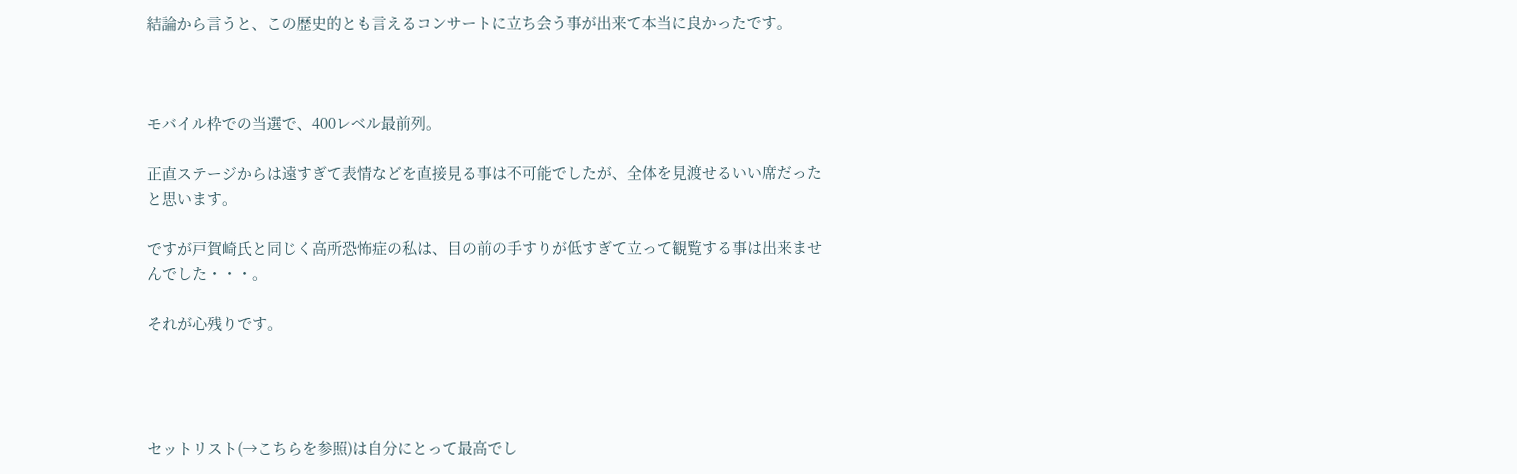結論から言うと、この歴史的とも言えるコンサートに立ち会う事が出来て本当に良かったです。



モバイル枠での当選で、400レベル最前列。

正直ステージからは遠すぎて表情などを直接見る事は不可能でしたが、全体を見渡せるいい席だったと思います。

ですが戸賀崎氏と同じく高所恐怖症の私は、目の前の手すりが低すぎて立って観覧する事は出来ませんでした・・・。

それが心残りです。




セットリスト(→こちらを参照)は自分にとって最高でし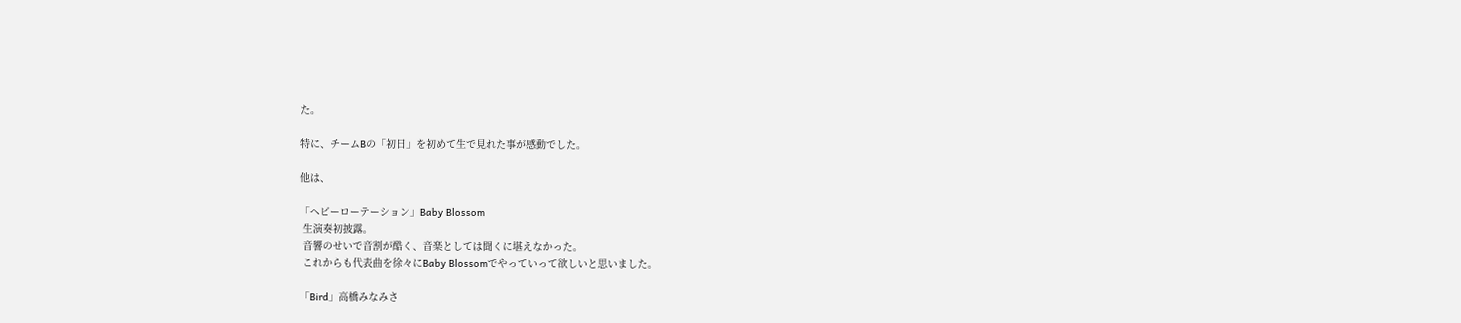た。

特に、チームBの「初日」を初めて生で見れた事が感動でした。

他は、

「ヘビーローテーション」Baby Blossom
 生演奏初披露。
 音響のせいで音割が酷く、音楽としては聞くに堪えなかった。
 これからも代表曲を徐々にBaby Blossomでやっていって欲しいと思いました。

「Bird」高橋みなみさ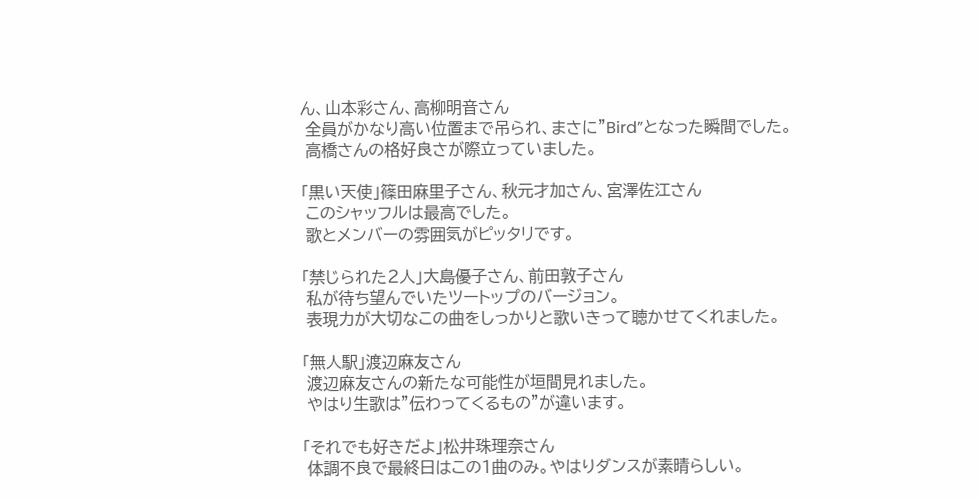ん、山本彩さん、高柳明音さん
 全員がかなり高い位置まで吊られ、まさに”Bird”となった瞬間でした。
 高橋さんの格好良さが際立っていました。

「黒い天使」篠田麻里子さん、秋元才加さん、宮澤佐江さん
 このシャッフルは最高でした。
 歌とメンバーの雰囲気がピッタリです。

「禁じられた2人」大島優子さん、前田敦子さん
 私が待ち望んでいたツートップのバージョン。
 表現力が大切なこの曲をしっかりと歌いきって聴かせてくれました。

「無人駅」渡辺麻友さん
 渡辺麻友さんの新たな可能性が垣間見れました。
 やはり生歌は”伝わってくるもの”が違います。

「それでも好きだよ」松井珠理奈さん
 体調不良で最終日はこの1曲のみ。やはりダンスが素晴らしい。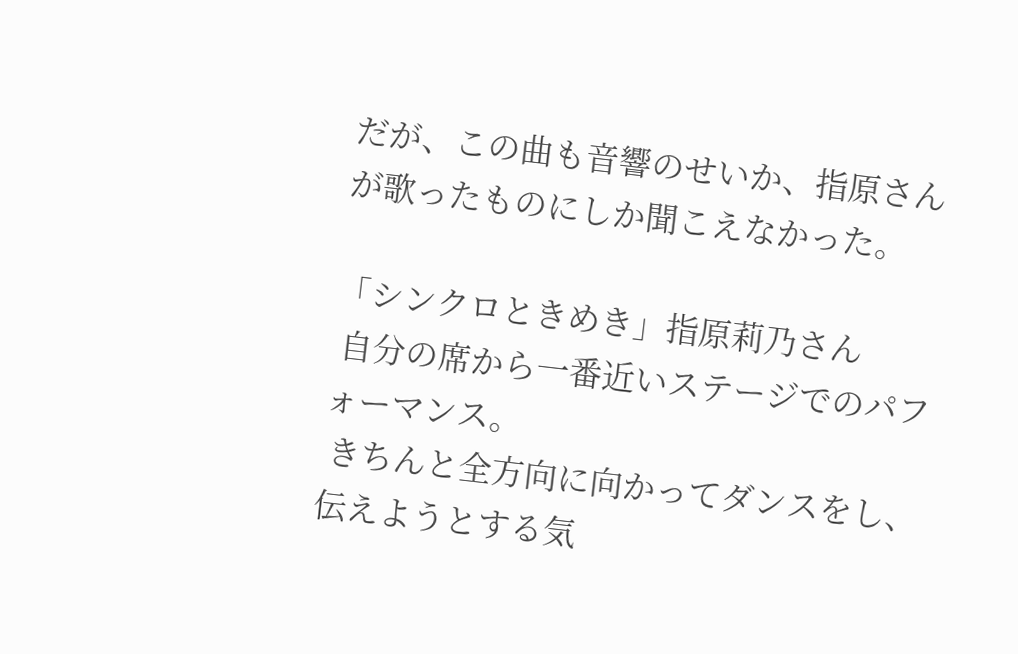だが、この曲も音響のせいか、指原さんが歌ったものにしか聞こえなかった。

「シンクロときめき」指原莉乃さん
 自分の席から一番近いステージでのパフォーマンス。
 きちんと全方向に向かってダンスをし、伝えようとする気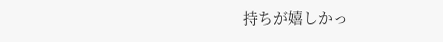持ちが嬉しかっ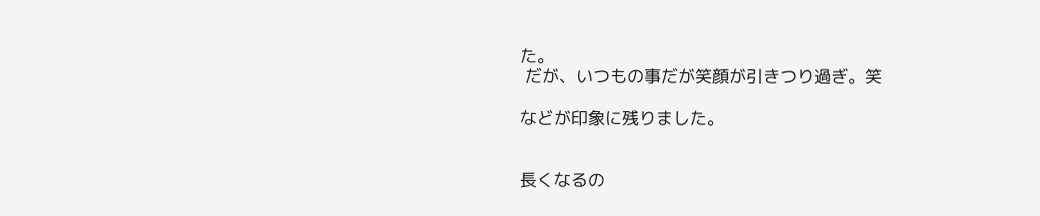た。
 だが、いつもの事だが笑顔が引きつり過ぎ。笑

などが印象に残りました。


長くなるの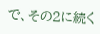で、その2に続く